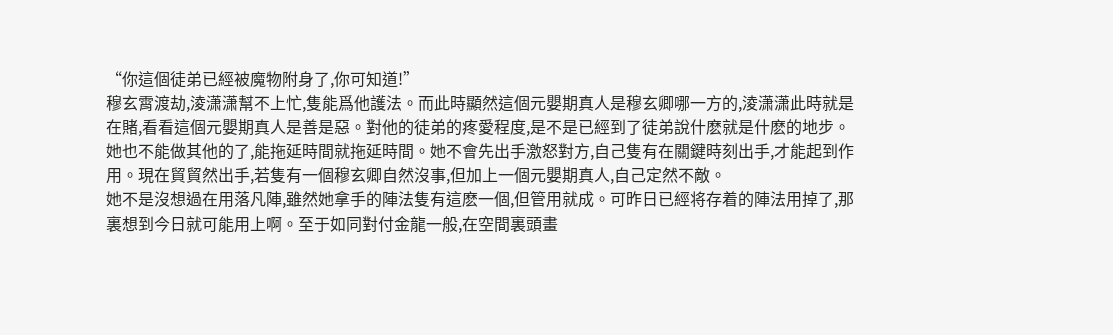“你這個徒弟已經被魔物附身了,你可知道!”
穆玄霄渡劫,淩潇潇幫不上忙,隻能爲他護法。而此時顯然這個元嬰期真人是穆玄卿哪一方的,淩潇潇此時就是在賭,看看這個元嬰期真人是善是惡。對他的徒弟的疼愛程度,是不是已經到了徒弟說什麽就是什麽的地步。
她也不能做其他的了,能拖延時間就拖延時間。她不會先出手激怒對方,自己隻有在關鍵時刻出手,才能起到作用。現在貿貿然出手,若隻有一個穆玄卿自然沒事,但加上一個元嬰期真人,自己定然不敵。
她不是沒想過在用落凡陣,雖然她拿手的陣法隻有這麽一個,但管用就成。可昨日已經将存着的陣法用掉了,那裏想到今日就可能用上啊。至于如同對付金龍一般,在空間裏頭畫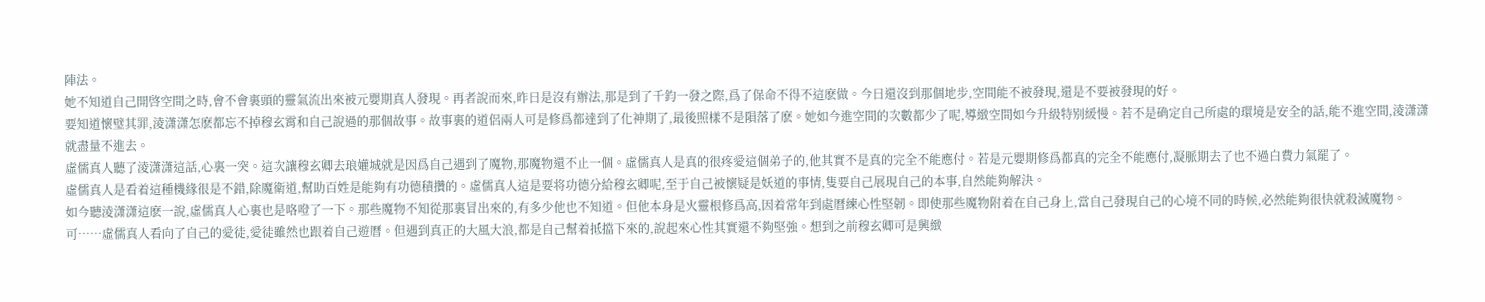陣法。
她不知道自己開啓空間之時,會不會裏頭的靈氣流出來被元嬰期真人發現。再者說而來,昨日是沒有辦法,那是到了千鈞一發之際,爲了保命不得不這麽做。今日還沒到那個地步,空間能不被發現,還是不要被發現的好。
要知道懷璧其罪,淩潇潇怎麽都忘不掉穆玄霄和自己說過的那個故事。故事裏的道侶兩人可是修爲都達到了化神期了,最後照樣不是隕落了麽。她如今進空間的次數都少了呢,導緻空間如今升級特别緩慢。若不是确定自己所處的環境是安全的話,能不進空間,淩潇潇就盡量不進去。
虛儒真人聽了淩潇潇這話,心裏一突。這次讓穆玄卿去琅孉城就是因爲自己遇到了魔物,那魔物還不止一個。虛儒真人是真的很疼愛這個弟子的,他其實不是真的完全不能應付。若是元嬰期修爲都真的完全不能應付,凝脈期去了也不過白費力氣罷了。
虛儒真人是看着這種機緣很是不錯,除魔衛道,幫助百姓是能夠有功德積攢的。虛儒真人這是要将功德分給穆玄卿呢,至于自己被懷疑是妖道的事情,隻要自己展現自己的本事,自然能夠解決。
如今聽淩潇潇這麽一說,虛儒真人心裏也是咯噔了一下。那些魔物不知從那裏冒出來的,有多少他也不知道。但他本身是火靈根修爲高,因着常年到處曆練心性堅韌。即使那些魔物附着在自己身上,當自己發現自己的心境不同的時候,必然能夠很快就殺滅魔物。
可……虛儒真人看向了自己的愛徒,愛徒雖然也跟着自己遊曆。但遇到真正的大風大浪,都是自己幫着抵擋下來的,說起來心性其實還不夠堅強。想到之前穆玄卿可是興緻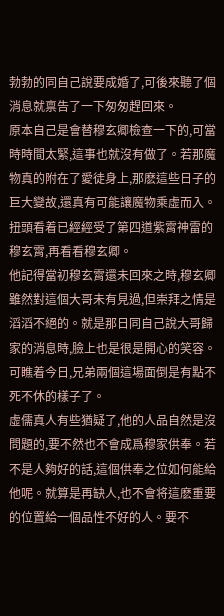勃勃的同自己說要成婚了,可後來聽了個消息就禀告了一下匆匆趕回來。
原本自己是會替穆玄卿檢查一下的,可當時時間太緊,這事也就沒有做了。若那魔物真的附在了愛徒身上,那麽這些日子的巨大變故,還真有可能讓魔物乘虛而入。扭頭看着已經經受了第四道紫霄神雷的穆玄霄,再看看穆玄卿。
他記得當初穆玄霄還未回來之時,穆玄卿雖然對這個大哥未有見過,但崇拜之情是滔滔不絕的。就是那日同自己說大哥歸家的消息時,臉上也是很是開心的笑容。可瞧着今日,兄弟兩個這場面倒是有點不死不休的樣子了。
虛儒真人有些猶疑了,他的人品自然是沒問題的,要不然也不會成爲穆家供奉。若不是人夠好的話,這個供奉之位如何能給他呢。就算是再缺人,也不會将這麽重要的位置給一個品性不好的人。要不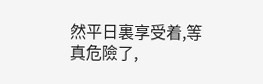然平日裏享受着,等真危險了,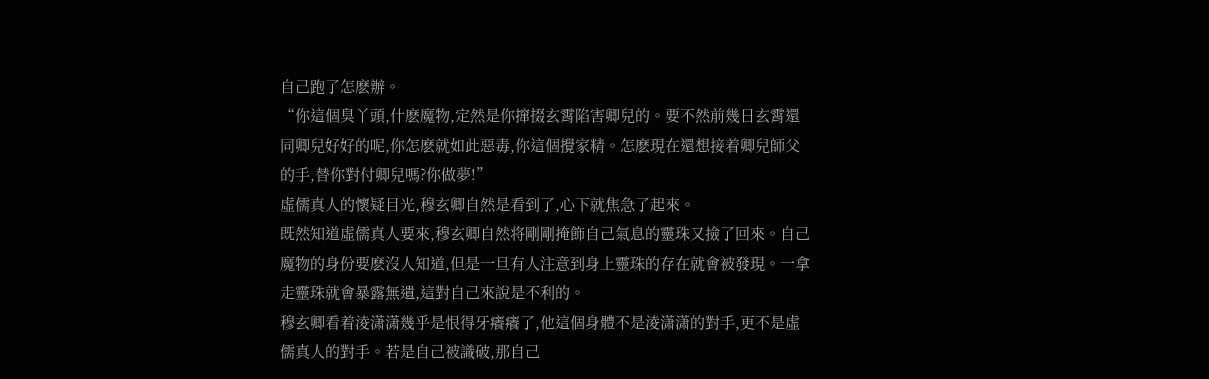自己跑了怎麽辦。
“你這個臭丫頭,什麽魔物,定然是你撺掇玄霄陷害卿兒的。要不然前幾日玄霄還同卿兒好好的呢,你怎麽就如此惡毒,你這個攪家精。怎麽現在還想接着卿兒師父的手,替你對付卿兒嗎?你做夢!”
虛儒真人的懷疑目光,穆玄卿自然是看到了,心下就焦急了起來。
既然知道虛儒真人要來,穆玄卿自然将剛剛掩飾自己氣息的靈珠又撿了回來。自己魔物的身份要麽沒人知道,但是一旦有人注意到身上靈珠的存在就會被發現。一拿走靈珠就會暴露無遺,這對自己來說是不利的。
穆玄卿看着淩潇潇幾乎是恨得牙癢癢了,他這個身體不是淩潇潇的對手,更不是虛儒真人的對手。若是自己被識破,那自己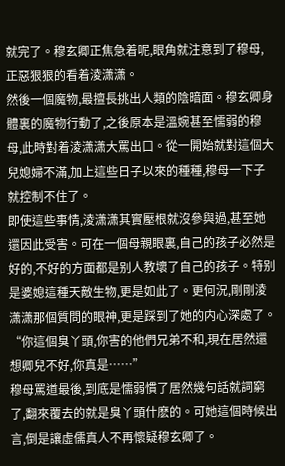就完了。穆玄卿正焦急着呢,眼角就注意到了穆母,正惡狠狠的看着淩潇潇。
然後一個魔物,最擅長挑出人類的陰暗面。穆玄卿身體裏的魔物行動了,之後原本是溫婉甚至懦弱的穆母,此時對着淩潇潇大罵出口。從一開始就對這個大兒媳婦不滿,加上這些日子以來的種種,穆母一下子就控制不住了。
即使這些事情,淩潇潇其實壓根就沒參與過,甚至她還因此受害。可在一個母親眼裏,自己的孩子必然是好的,不好的方面都是别人教壞了自己的孩子。特别是婆媳這種天敵生物,更是如此了。更何況,剛剛淩潇潇那個質問的眼神,更是踩到了她的内心深處了。
“你這個臭丫頭,你害的他們兄弟不和,現在居然還想卿兒不好,你真是……”
穆母罵道最後,到底是懦弱慣了居然幾句話就詞窮了,翻來覆去的就是臭丫頭什麽的。可她這個時候出言,倒是讓虛儒真人不再懷疑穆玄卿了。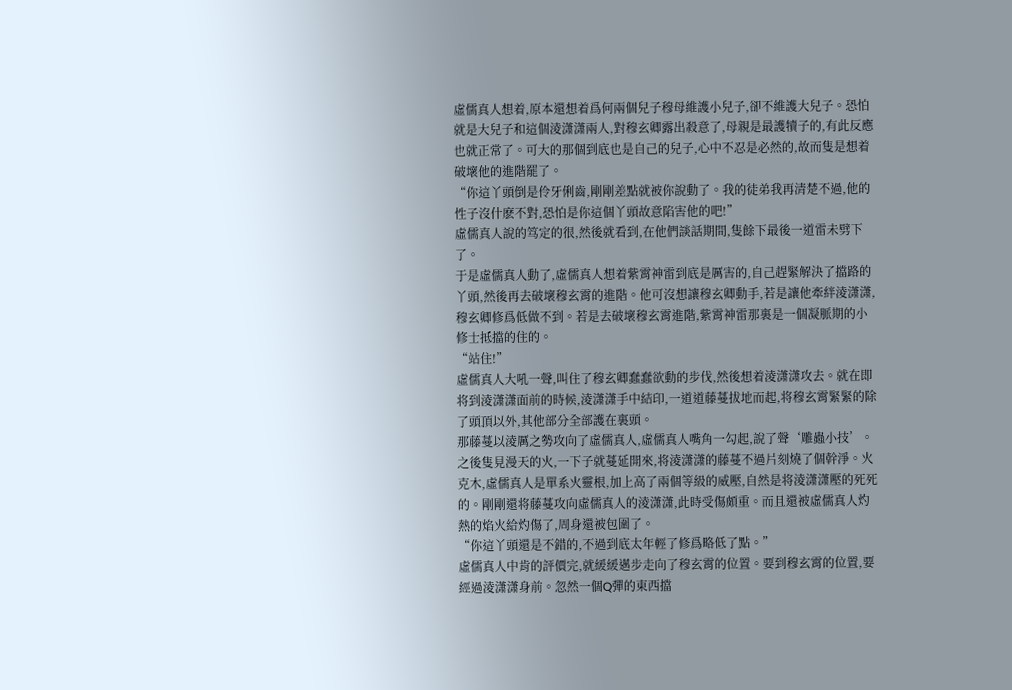虛儒真人想着,原本還想着爲何兩個兒子穆母維護小兒子,卻不維護大兒子。恐怕就是大兒子和這個淩潇潇兩人,對穆玄卿露出殺意了,母親是最護犢子的,有此反應也就正常了。可大的那個到底也是自己的兒子,心中不忍是必然的,故而隻是想着破壞他的進階罷了。
“你這丫頭倒是伶牙俐齒,剛剛差點就被你說動了。我的徒弟我再清楚不過,他的性子沒什麽不對,恐怕是你這個丫頭故意陷害他的吧!”
虛儒真人說的笃定的很,然後就看到,在他們談話期間,隻餘下最後一道雷未劈下了。
于是虛儒真人動了,虛儒真人想着紫霄神雷到底是厲害的,自己趕緊解決了擋路的丫頭,然後再去破壞穆玄霄的進階。他可沒想讓穆玄卿動手,若是讓他牽絆淩潇潇,穆玄卿修爲低做不到。若是去破壞穆玄霄進階,紫霄神雷那裏是一個凝脈期的小修士抵擋的住的。
“站住!”
虛儒真人大吼一聲,叫住了穆玄卿蠢蠢欲動的步伐,然後想着淩潇潇攻去。就在即将到淩潇潇面前的時候,淩潇潇手中結印,一道道藤蔓拔地而起,将穆玄霄緊緊的除了頭頂以外,其他部分全部護在裏頭。
那藤蔓以淩厲之勢攻向了虛儒真人,虛儒真人嘴角一勾起,說了聲‘雕蟲小技’。
之後隻見漫天的火,一下子就蔓延開來,将淩潇潇的藤蔓不過片刻燒了個幹淨。火克木,虛儒真人是單系火靈根,加上高了兩個等級的威壓,自然是将淩潇潇壓的死死的。剛剛還将藤蔓攻向虛儒真人的淩潇潇,此時受傷頗重。而且還被虛儒真人灼熱的焰火給灼傷了,周身還被包圍了。
“你這丫頭還是不錯的,不過到底太年輕了修爲略低了點。”
虛儒真人中肯的評價完,就緩緩邁步走向了穆玄霄的位置。要到穆玄霄的位置,要經過淩潇潇身前。忽然一個Q彈的東西擋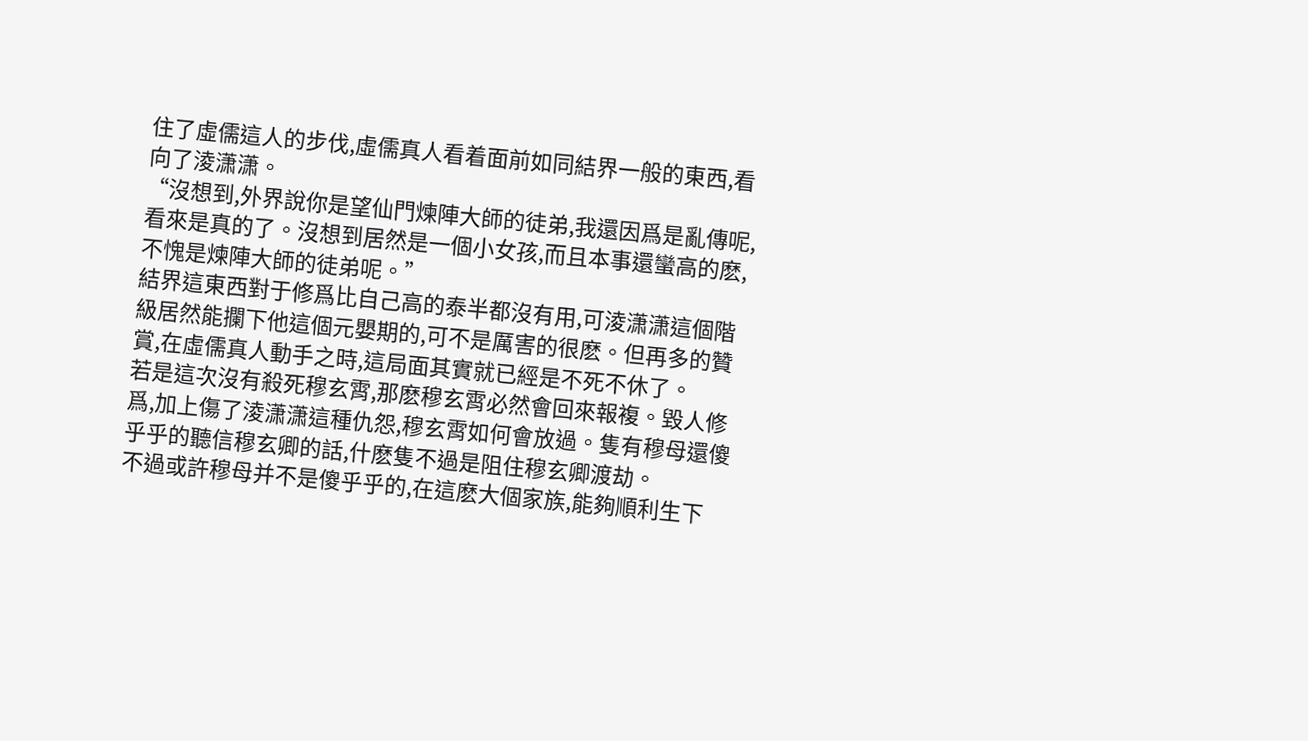住了虛儒這人的步伐,虛儒真人看着面前如同結界一般的東西,看向了淩潇潇。
“沒想到,外界說你是望仙門煉陣大師的徒弟,我還因爲是亂傳呢,看來是真的了。沒想到居然是一個小女孩,而且本事還蠻高的麽,不愧是煉陣大師的徒弟呢。”
結界這東西對于修爲比自己高的泰半都沒有用,可淩潇潇這個階級居然能攔下他這個元嬰期的,可不是厲害的很麽。但再多的贊賞,在虛儒真人動手之時,這局面其實就已經是不死不休了。
若是這次沒有殺死穆玄霄,那麽穆玄霄必然會回來報複。毀人修爲,加上傷了淩潇潇這種仇怨,穆玄霄如何會放過。隻有穆母還傻乎乎的聽信穆玄卿的話,什麽隻不過是阻住穆玄卿渡劫。
不過或許穆母并不是傻乎乎的,在這麽大個家族,能夠順利生下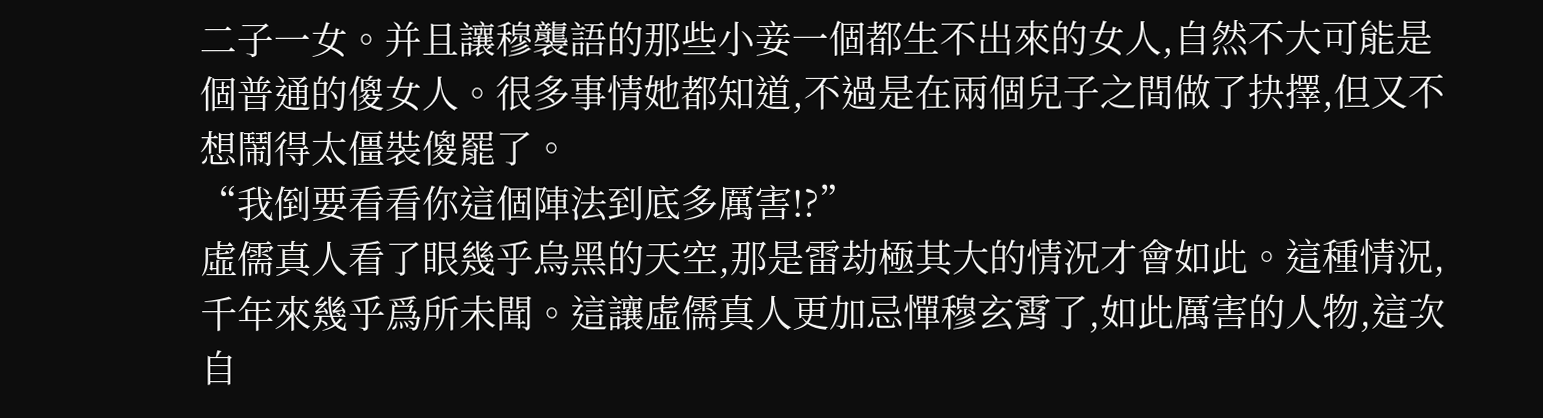二子一女。并且讓穆襲語的那些小妾一個都生不出來的女人,自然不大可能是個普通的傻女人。很多事情她都知道,不過是在兩個兒子之間做了抉擇,但又不想鬧得太僵裝傻罷了。
“我倒要看看你這個陣法到底多厲害!?”
虛儒真人看了眼幾乎烏黑的天空,那是雷劫極其大的情況才會如此。這種情況,千年來幾乎爲所未聞。這讓虛儒真人更加忌憚穆玄霄了,如此厲害的人物,這次自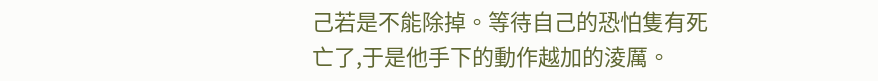己若是不能除掉。等待自己的恐怕隻有死亡了,于是他手下的動作越加的淩厲。